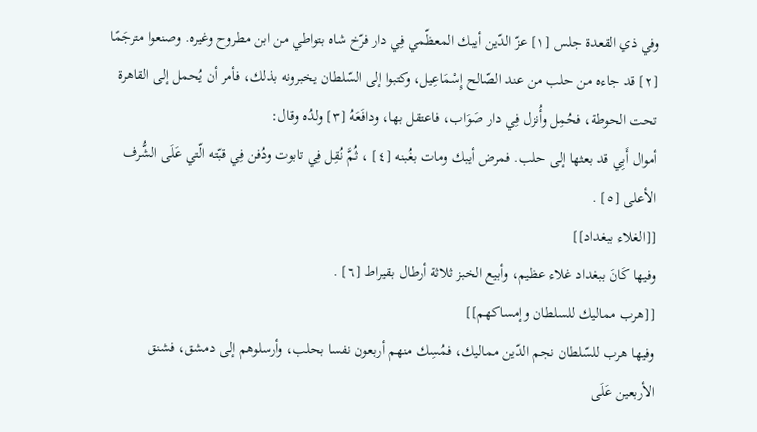وفي ذي القعدة جلس [١] عزّ الدّين أيبك المعظّمي فِي دار فرّخ شاه بتواطي من ابن مطروح وغيره. وصنعوا مترجَمًا [٢] قد جاءه من حلب من عند الصّالح إِسْمَاعِيل، وكتبوا إلى السّلطان يخبرونه بذلك، فأمر أن يُحمل إلى القاهرة تحت الحوطة، فحُمِل وأُنزل فِي دار صَوَاب، فاعتقل بها، ودافَعَهُ [٣] ولدُه وقال:
أموال أَبِي قد بعثها إلى حلب. فمرض أيبك ومات بغُبنه [٤] ، ثُمَّ نُقِل فِي تابوت ودُفن فِي قبّته الّتي عَلَى الشُّرف الأعلى [٥] .
[[الغلاء ببغداد]]
وفيها كَانَ ببغداد غلاء عظيم، وأبيع الخبز ثلاثة أرطال بقيراط [٦] .
[[هرب مماليك للسلطان وإمساكهم]]
وفيها هرب للسّلطان نجم الدّين مماليك، فمُسِك منهم أربعون نفسا بحلب، وأرسلوهم إلى دمشق، فشنق الأربعين عَلَى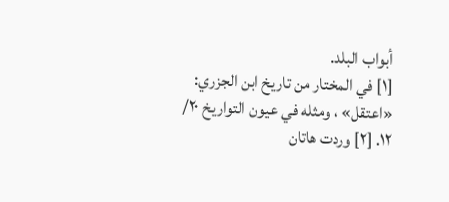أبواب البلد.
[١] في المختار من تاريخ ابن الجزري: «اعتقل» ، ومثله في عيون التواريخ ٢٠/ ١٢. [٢] وردت هاتان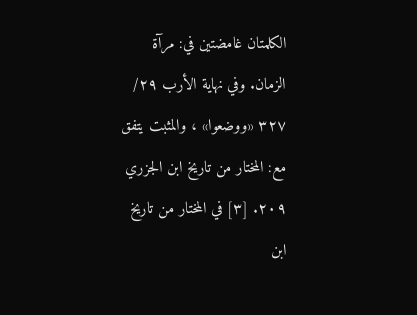الكلمتان غامضتين في: مرآة الزمان. وفي نهاية الأرب ٢٩/ ٣٢٧ «ووضعوا» ، والمثبت يتفق مع: المختار من تاريخ ابن الجزري ٢٠٩. [٣] في المختار من تاريخ ابن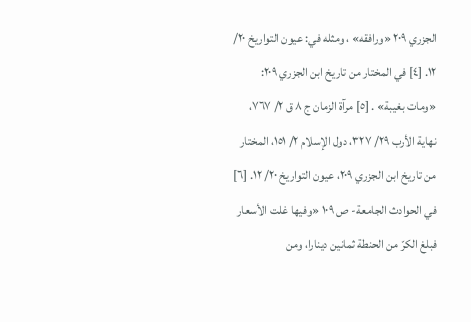الجزري ٢٠٩ «ورافقه» ، ومثله في: عيون التواريخ ٢٠/ ١٢. [٤] في المختار من تاريخ ابن الجزري ٢٠٩: «ومات بغيبة» . [٥] مرآة الزمان ج ٨ ق ٢/ ٧٦٧، نهاية الأرب ٢٩/ ٣٢٧، دول الإسلام ٢/ ١٥١، المختار من تاريخ ابن الجزري ٢٠٩، عيون التواريخ ٢٠/ ١٢. [٦] في الحوادث الجامعة- ص ١٠٩ «وفيها غلت الأسعار فبلغ الكرّ من الحنطة ثمانين دينارا، ومن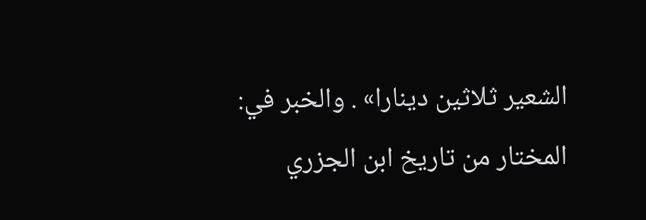الشعير ثلاثين دينارا» . والخبر في: المختار من تاريخ ابن الجزري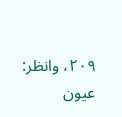٢٠٩، وانظر: عيون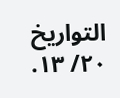التواريخ ٢٠/ ١٣.